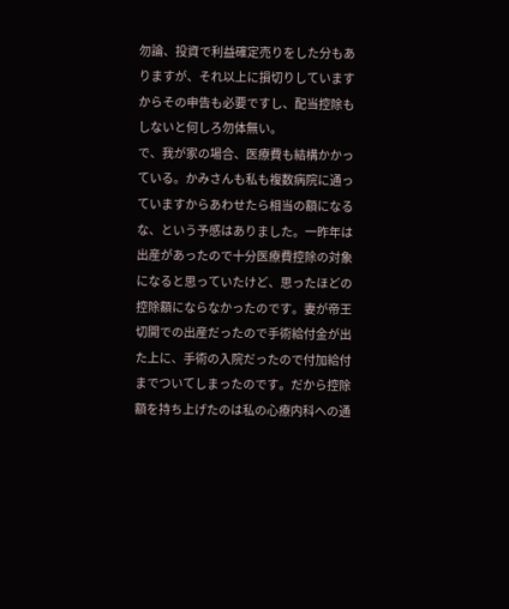勿論、投資で利益確定売りをした分もありますが、それ以上に損切りしていますからその申告も必要ですし、配当控除もしないと何しろ勿体無い。
で、我が家の場合、医療費も結構かかっている。かみさんも私も複数病院に通っていますからあわせたら相当の額になるな、という予感はありました。一昨年は出産があったので十分医療費控除の対象になると思っていたけど、思ったほどの控除額にならなかったのです。妻が帝王切開での出産だったので手術給付金が出た上に、手術の入院だったので付加給付までついてしまったのです。だから控除額を持ち上げたのは私の心療内科への通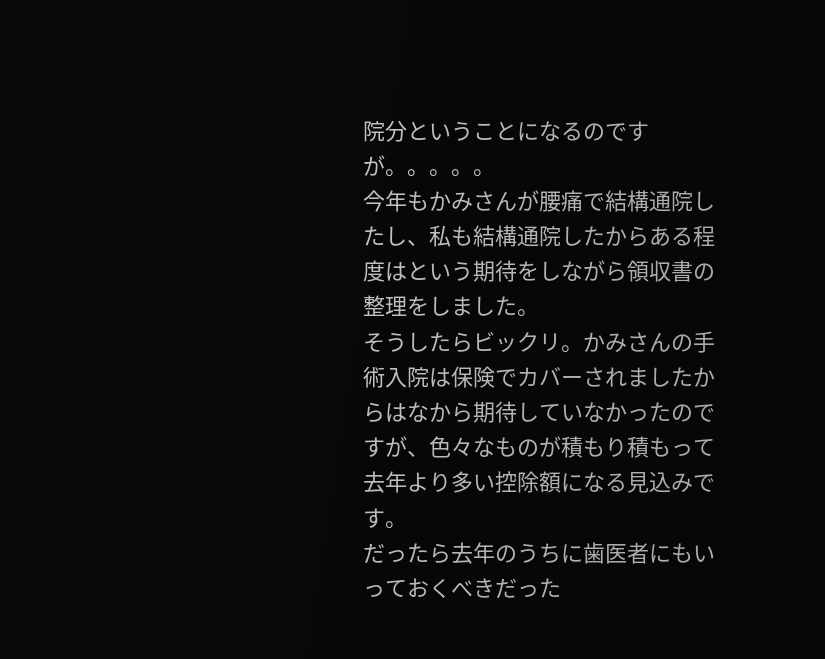院分ということになるのですが。。。。。
今年もかみさんが腰痛で結構通院したし、私も結構通院したからある程度はという期待をしながら領収書の整理をしました。
そうしたらビックリ。かみさんの手術入院は保険でカバーされましたからはなから期待していなかったのですが、色々なものが積もり積もって去年より多い控除額になる見込みです。
だったら去年のうちに歯医者にもいっておくべきだった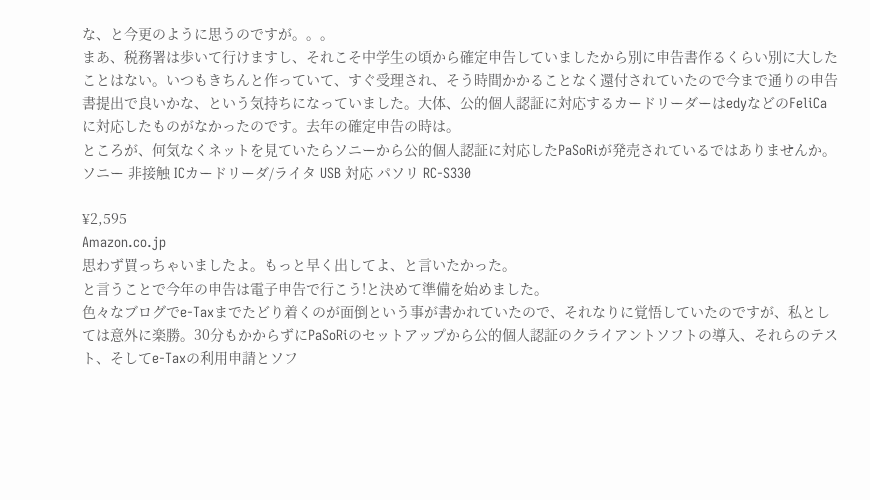な、と今更のように思うのですが。。。
まあ、税務署は歩いて行けますし、それこそ中学生の頃から確定申告していましたから別に申告書作るくらい別に大したことはない。いつもきちんと作っていて、すぐ受理され、そう時間かかることなく還付されていたので今まで通りの申告書提出で良いかな、という気持ちになっていました。大体、公的個人認証に対応するカードリーダーはedyなどのFeliCaに対応したものがなかったのです。去年の確定申告の時は。
ところが、何気なくネットを見ていたらソニーから公的個人認証に対応したPaSoRiが発売されているではありませんか。
ソニー 非接触 ICカードリーダ/ライタ USB 対応 パソリ RC-S330

¥2,595
Amazon.co.jp
思わず買っちゃいましたよ。もっと早く出してよ、と言いたかった。
と言うことで今年の申告は電子申告で行こう!と決めて準備を始めました。
色々なブログでe-Taxまでたどり着くのが面倒という事が書かれていたので、それなりに覚悟していたのですが、私としては意外に楽勝。30分もかからずにPaSoRiのセットアップから公的個人認証のクライアントソフトの導入、それらのテスト、そしてe-Taxの利用申請とソフ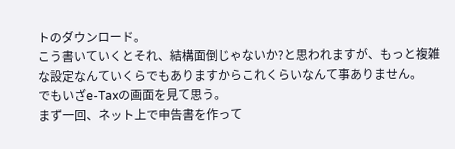トのダウンロード。
こう書いていくとそれ、結構面倒じゃないか?と思われますが、もっと複雑な設定なんていくらでもありますからこれくらいなんて事ありません。
でもいざe-Taxの画面を見て思う。
まず一回、ネット上で申告書を作って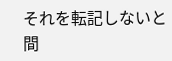それを転記しないと間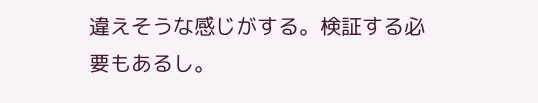違えそうな感じがする。検証する必要もあるし。